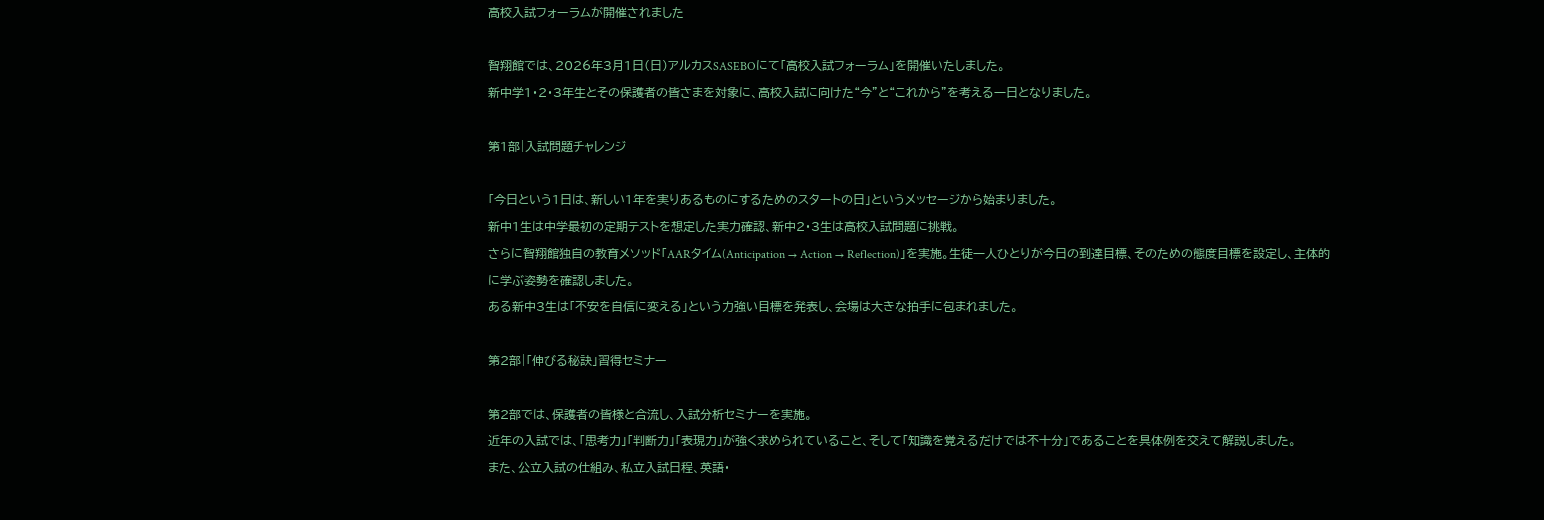高校入試フォーラムが開催されました

智翔館では、2026年3月1日(日)アルカスSASEBOにて「高校入試フォーラム」を開催いたしました。
新中学1・2・3年生とその保護者の皆さまを対象に、高校入試に向けた“今”と“これから”を考える一日となりました。

第1部|入試問題チャレンジ

「今日という1日は、新しい1年を実りあるものにするためのスタートの日」というメッセージから始まりました。
新中1生は中学最初の定期テストを想定した実力確認、新中2・3生は高校入試問題に挑戦。
さらに智翔館独自の教育メソッド「AARタイム(Anticipation → Action → Reflection)」を実施。生徒一人ひとりが今日の到達目標、そのための態度目標を設定し、主体的に学ぶ姿勢を確認しました。
ある新中3生は「不安を自信に変える」という力強い目標を発表し、会場は大きな拍手に包まれました。

第2部|「伸びる秘訣」習得セミナー

第2部では、保護者の皆様と合流し、入試分析セミナーを実施。
近年の入試では、「思考力」「判断力」「表現力」が強く求められていること、そして「知識を覚えるだけでは不十分」であることを具体例を交えて解説しました。
また、公立入試の仕組み、私立入試日程、英語・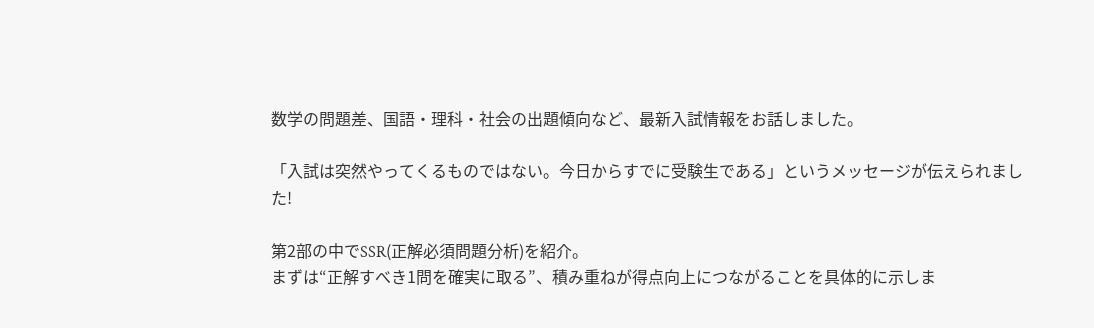数学の問題差、国語・理科・社会の出題傾向など、最新入試情報をお話しました。

「入試は突然やってくるものではない。今日からすでに受験生である」というメッセージが伝えられました!

第2部の中でSSR(正解必須問題分析)を紹介。
まずは“正解すべき1問を確実に取る”、積み重ねが得点向上につながることを具体的に示しま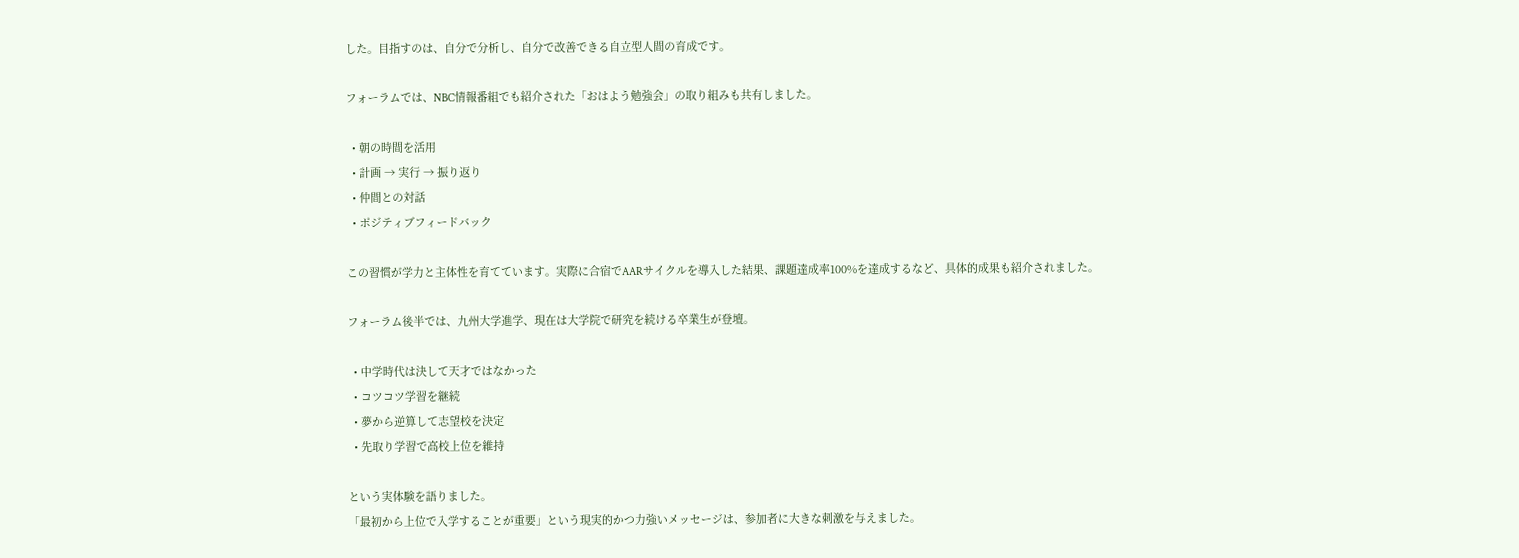した。目指すのは、自分で分析し、自分で改善できる自立型人間の育成です。

フォーラムでは、NBC情報番組でも紹介された「おはよう勉強会」の取り組みも共有しました。

  • 朝の時間を活用
  • 計画 → 実行 → 振り返り
  • 仲間との対話
  • ポジティブフィードバック

この習慣が学力と主体性を育てています。実際に合宿でAARサイクルを導入した結果、課題達成率100%を達成するなど、具体的成果も紹介されました。

フォーラム後半では、九州大学進学、現在は大学院で研究を続ける卒業生が登壇。

  • 中学時代は決して天才ではなかった
  • コツコツ学習を継続
  • 夢から逆算して志望校を決定
  • 先取り学習で高校上位を維持

という実体験を語りました。
「最初から上位で入学することが重要」という現実的かつ力強いメッセージは、参加者に大きな刺激を与えました。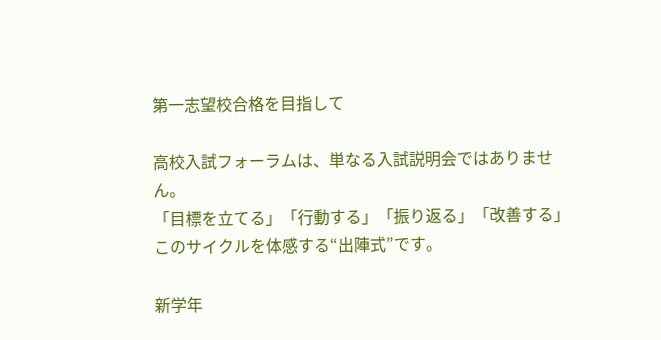第一志望校合格を目指して

高校入試フォーラムは、単なる入試説明会ではありません。
「目標を立てる」「行動する」「振り返る」「改善する」
このサイクルを体感する“出陣式”です。

新学年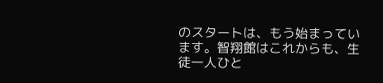のスタートは、もう始まっています。智翔館はこれからも、生徒一人ひと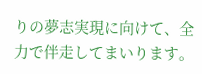りの夢志実現に向けて、全力で伴走してまいります。